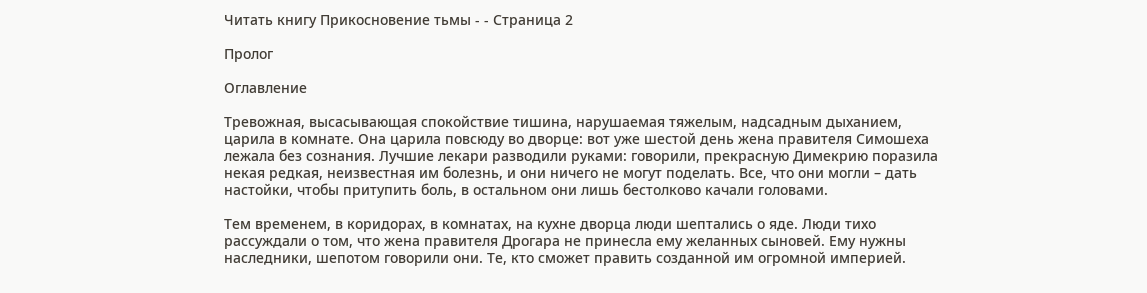Читать книгу Прикосновение тьмы - - Страница 2

Пролог

Оглавление

Тревожная, высасывающая спокойствие тишина, нарушаемая тяжелым, надсадным дыханием, царила в комнате. Она царила повсюду во дворце: вот уже шестой день жена правителя Симошеха лежала без сознания. Лучшие лекари разводили руками: говорили, прекрасную Димекрию поразила некая редкая, неизвестная им болезнь, и они ничего не могут поделать. Все, что они могли – дать настойки, чтобы притупить боль, в остальном они лишь бестолково качали головами.

Тем временем, в коридорах, в комнатах, на кухне дворца люди шептались о яде. Люди тихо рассуждали о том, что жена правителя Дрогара не принесла ему желанных сыновей. Ему нужны наследники, шепотом говорили они. Те, кто сможет править созданной им огромной империей.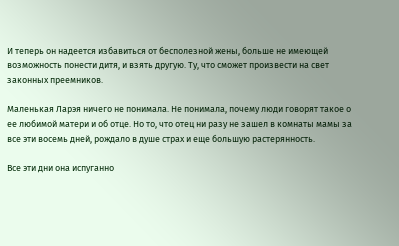И теперь он надеется избавиться от бесполезной жены, больше не имеющей возможность понести дитя, и взять другую. Ту, что сможет произвести на свет законных преемников.

Маленькая Ларэя ничего не понимала. Не понимала, почему люди говорят такое о ее любимой матери и об отце. Но то, что отец ни разу не зашел в комнаты мамы за все эти восемь дней, рождало в душе страх и еще большую растерянность.

Все эти дни она испуганно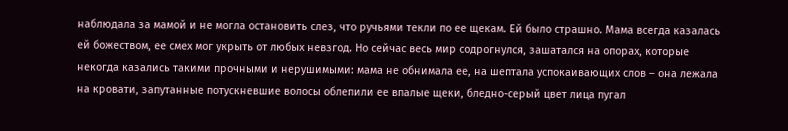наблюдала за мамой и не могла остановить слез, что ручьями текли по ее щекам. Ей было страшно. Мама всегда казалась ей божеством, ее смех мог укрыть от любых невзгод. Но сейчас весь мир содрогнулся, зашатался на опорах, которые некогда казались такими прочными и нерушимыми: мама не обнимала ее, на шептала успокаивающих слов – она лежала на кровати, запутанные потускневшие волосы облепили ее впалые щеки, бледно-серый цвет лица пугал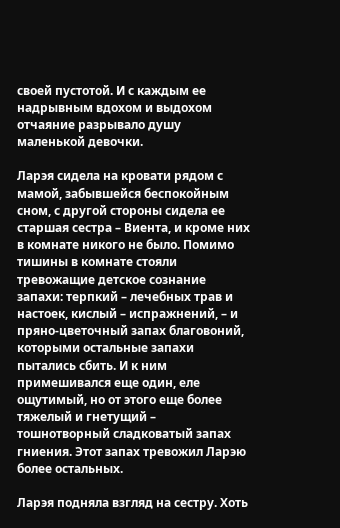своей пустотой. И с каждым ее надрывным вдохом и выдохом отчаяние разрывало душу маленькой девочки.

Ларэя сидела на кровати рядом с мамой, забывшейся беспокойным сном, с другой стороны сидела ее старшая сестра – Виента, и кроме них в комнате никого не было. Помимо тишины в комнате стояли тревожащие детское сознание запахи: терпкий – лечебных трав и настоек, кислый – испражнений, – и пряно-цветочный запах благовоний, которыми остальные запахи пытались сбить. И к ним примешивался еще один, еле ощутимый, но от этого еще более тяжелый и гнетущий – тошнотворный сладковатый запах гниения. Этот запах тревожил Ларэю более остальных.

Ларэя подняла взгляд на сестру. Хоть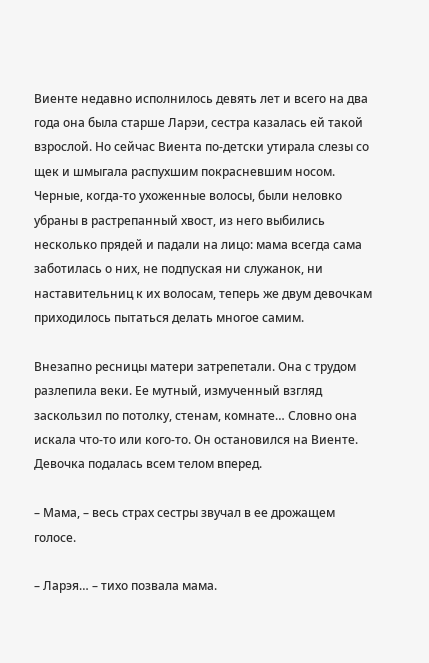Виенте недавно исполнилось девять лет и всего на два года она была старше Ларэи, сестра казалась ей такой взрослой. Но сейчас Виента по-детски утирала слезы со щек и шмыгала распухшим покрасневшим носом. Черные, когда-то ухоженные волосы, были неловко убраны в растрепанный хвост, из него выбились несколько прядей и падали на лицо: мама всегда сама заботилась о них, не подпуская ни служанок, ни наставительниц к их волосам, теперь же двум девочкам приходилось пытаться делать многое самим.

Внезапно ресницы матери затрепетали. Она с трудом разлепила веки. Ее мутный, измученный взгляд заскользил по потолку, стенам, комнате… Словно она искала что-то или кого-то. Он остановился на Виенте. Девочка подалась всем телом вперед.

– Мама, – весь страх сестры звучал в ее дрожащем голосе.

– Ларэя… – тихо позвала мама.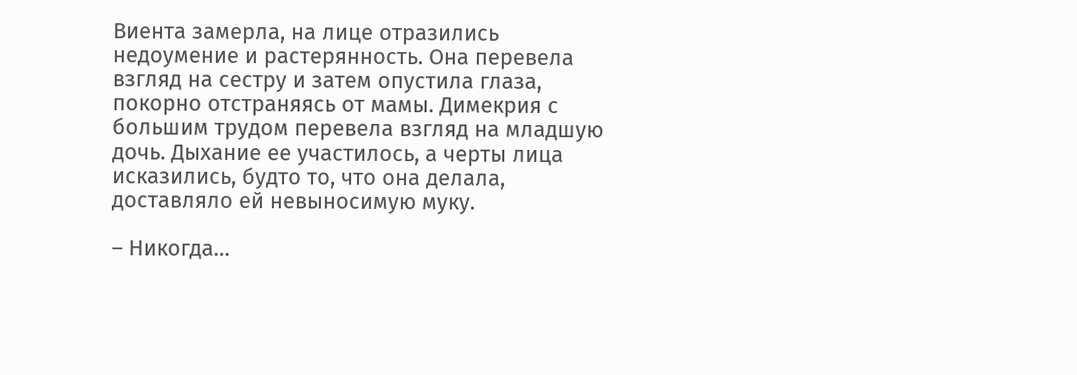Виента замерла, на лице отразились недоумение и растерянность. Она перевела взгляд на сестру и затем опустила глаза, покорно отстраняясь от мамы. Димекрия с большим трудом перевела взгляд на младшую дочь. Дыхание ее участилось, а черты лица исказились, будто то, что она делала, доставляло ей невыносимую муку.

– Никогда…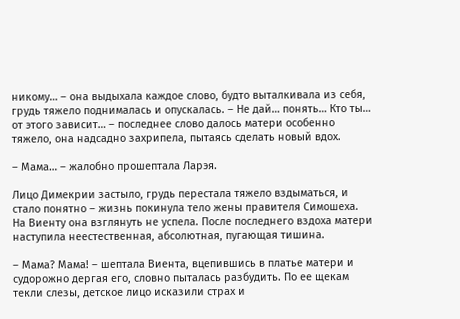никому… – она выдыхала каждое слово, будто выталкивала из себя, грудь тяжело поднималась и опускалась. – Не дай… понять… Кто ты… от этого зависит… – последнее слово далось матери особенно тяжело, она надсадно захрипела, пытаясь сделать новый вдох.

– Мама… – жалобно прошептала Ларэя.

Лицо Димекрии застыло, грудь перестала тяжело вздыматься, и стало понятно – жизнь покинула тело жены правителя Симошеха. На Виенту она взглянуть не успела. После последнего вздоха матери наступила неестественная, абсолютная, пугающая тишина.

– Мама? Мама! – шептала Виента, вцепившись в платье матери и судорожно дергая его, словно пыталась разбудить. По ее щекам текли слезы, детское лицо исказили страх и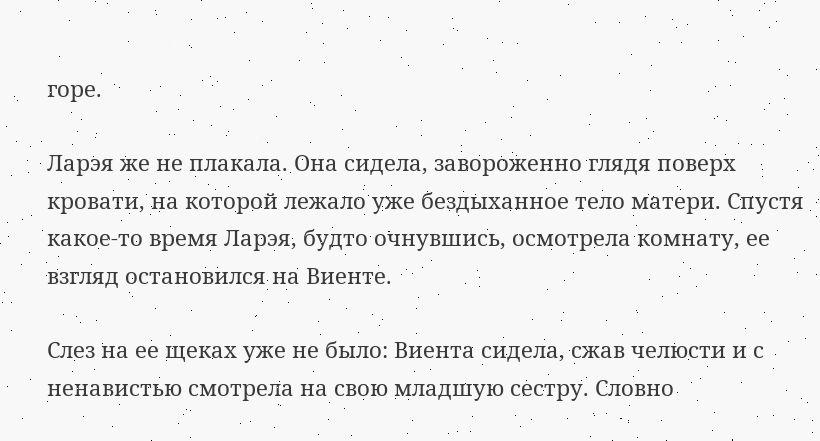горе.

Ларэя же не плакала. Она сидела, завороженно глядя поверх кровати, на которой лежало уже бездыханное тело матери. Спустя какое-то время Ларэя, будто очнувшись, осмотрела комнату, ее взгляд остановился на Виенте.

Слез на ее щеках уже не было: Виента сидела, сжав челюсти и с ненавистью смотрела на свою младшую сестру. Словно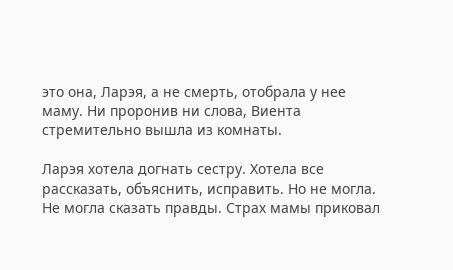это она, Ларэя, а не смерть, отобрала у нее маму. Ни проронив ни слова, Виента стремительно вышла из комнаты.

Ларэя хотела догнать сестру. Хотела все рассказать, объяснить, исправить. Но не могла. Не могла сказать правды. Страх мамы приковал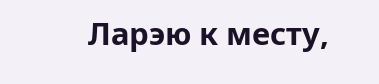Ларэю к месту,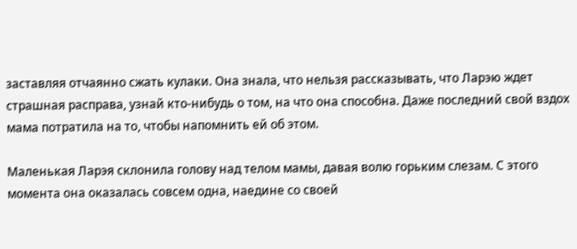заставляя отчаянно сжать кулаки. Она знала, что нельзя рассказывать, что Ларэю ждет страшная расправа, узнай кто-нибудь о том, на что она способна. Даже последний свой вздох мама потратила на то, чтобы напомнить ей об этом.

Маленькая Ларэя склонила голову над телом мамы, давая волю горьким слезам. С этого момента она оказалась совсем одна, наедине со своей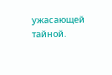ужасающей тайной.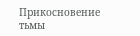Прикосновение тьмы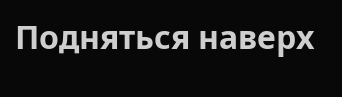Подняться наверх